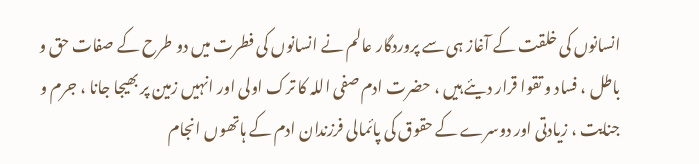انسانوں کی خلقت کے آغاز ہی سے پروردگار عالم نے انسانوں کی فطرت میں دو طرح کے صفات حق و باطل ، فساد و تقوا قرار دیئے ہیں ، حضرت ادم صفی اللہ کا ترک اولی اور انہیں زمین پر بھیجا جانا ، جرم و جنایت ، زیادتی اور دوسرے کے حقوق کی پائمالی فرزندان ادم کے ہاتھوں انجام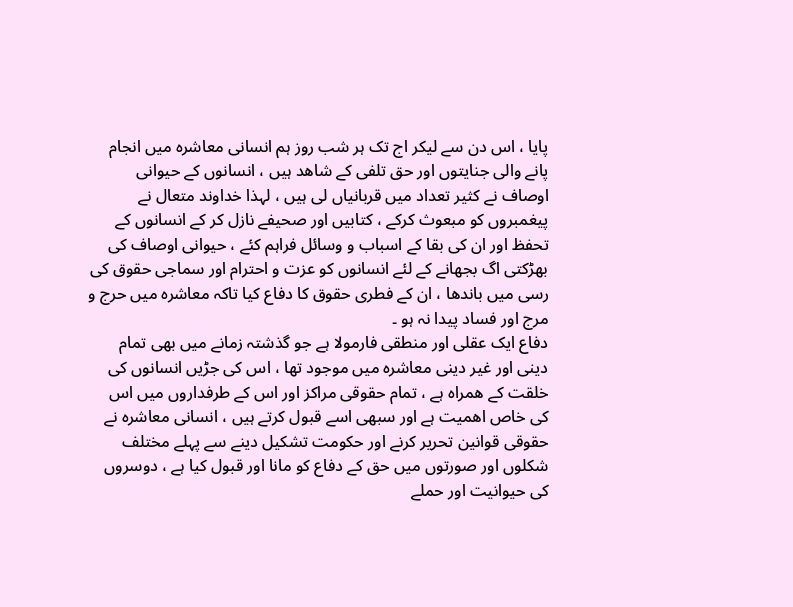پایا ، اس دن سے لیکر اج تک ہر شب روز ہم انسانی معاشرہ میں انجام پانے والی جنایتوں اور حق تلفی کے شاھد ہیں ، انسانوں کے حیوانی اوصاف نے کثیر تعداد میں قربانیاں لی ہیں ، لہذا خداوند متعال نے پیغمبروں کو مبعوث کرکے ، کتابیں اور صحیفے نازل کر کے انسانوں کے تحفظ اور ان کی بقا کے اسباب و وسائل فراہم کئے ، حیوانی اوصاف کی بھڑکتی اگ بجھانے کے لئے انسانوں کو عزت و احترام اور سماجی حقوق کی رسی میں باندھا ، ان کے فطری حقوق کا دفاع کیا تاکہ معاشرہ میں حرج و مرج اور فساد پیدا نہ ہو ۔
دفاع ایک عقلی اور منطقی فارمولا ہے جو گذشتہ زمانے میں بھی تمام دینی اور غیر دینی معاشرہ میں موجود تھا ، اس کی جڑیں انسانوں کی خلقت کے ھمراہ ہے ، تمام حقوقی مراکز اور اس کے طرفداروں میں اس کی خاص اھمیت ہے اور سبھی اسے قبول کرتے ہیں ، انسانی معاشرہ نے حقوقی قوانین تحریر کرنے اور حکومت تشکیل دینے سے پہلے مختلف شکلوں اور صورتوں میں حق کے دفاع کو مانا اور قبول کیا ہے ، دوسروں کی حیوانیت اور حملے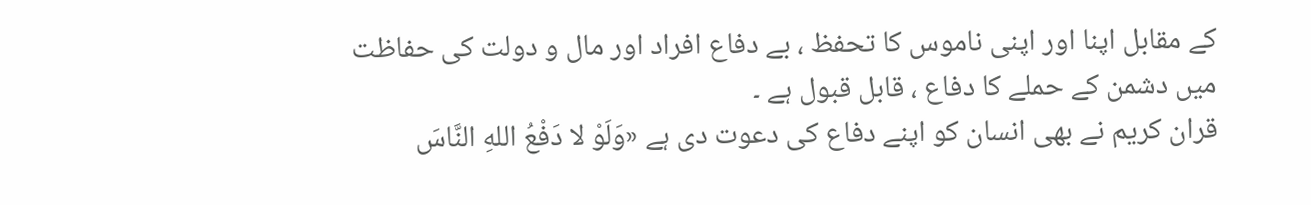کے مقابل اپنا اور اپنی ناموس کا تحفظ ، بے دفاع افراد اور مال و دولت کی حفاظت میں دشمن کے حملے کا دفاع ، قابل قبول ہے ۔
قران کریم نے بھی انسان کو اپنے دفاع کی دعوت دی ہے «وَلَوْ لا دَفْعُ اللهِ النَّاسَ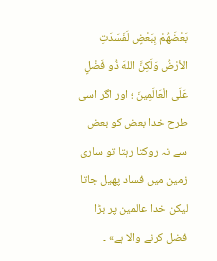بَعْضَهُمْ بِبَعْضٍ لَفَسَدَتِ الأرْضُ وَلَکِنَّ اللهَ ذُو فَضْلٍ عَلَی الْعَالَمِینَ ؛ اور اگر اسی طرح خدا بعض کو بعض سے نہ روکتا رہتا تو ساری زمین میں فساد پھیل جاتا لیکن خدا عالمین پر بڑا فضل کرنے والا ہے» ۔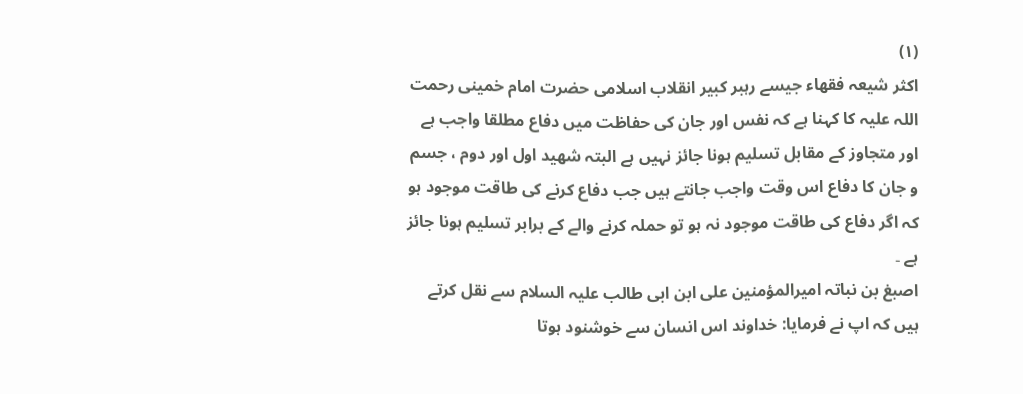(۱)
اکثر شیعہ فقھاء جیسے رہبر کبیر انقلاب اسلامی حضرت امام خمینی رحمت اللہ علیہ کا کہنا ہے کہ نفس اور جان کی حفاظت میں دفاع مطلقا واجب ہے اور متجاوز کے مقابل تسلیم ہونا جائز نہیں ہے البتہ شھید اول اور دوم ، جسم و جان کا دفاع اس وقت واجب جانتے ہیں جب دفاع کرنے کی طاقت موجود ہو کہ اگر دفاع کی طاقت موجود نہ ہو تو حملہ کرنے والے کے برابر تسلیم ہونا جائز ہے ۔
اصبغ بن نباتہ امیرالمؤمنین علی ابن ابی طالب علیہ السلام سے نقل کرتے ہیں کہ اپ نے فرمایا: خداوند اس انسان سے خوشنود ہوتا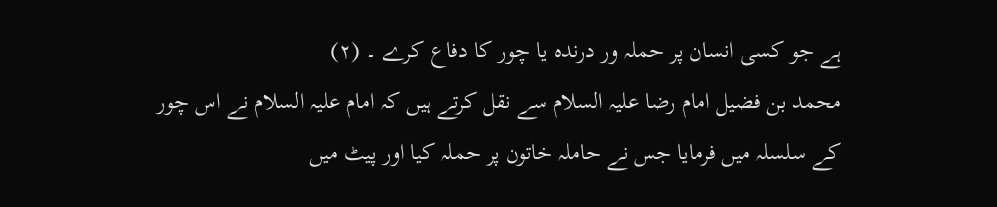ہے جو کسی انسان پر حملہ ور درندہ یا چور کا دفاع کرے ۔ (۲)
محمد بن فضیل امام رضا علیہ السلام سے نقل کرتے ہیں کہ امام علیہ السلام نے اس چور کے سلسلہ میں فرمایا جس نے حاملہ خاتون پر حملہ کیا اور پیٹ میں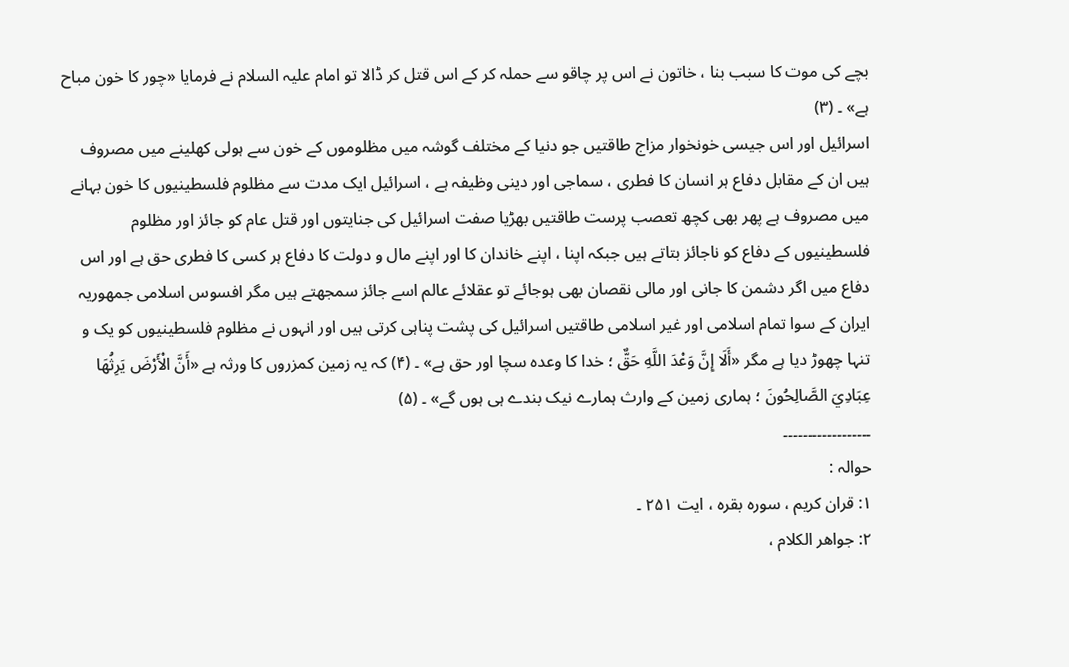بچے کی موت کا سبب بنا ، خاتون نے اس پر چاقو سے حملہ کر کے اس قتل کر ڈالا تو امام علیہ السلام نے فرمایا «چور کا خون مباح ہے» ۔ (۳)
اسرائیل اور اس جیسی خونخوار مزاج طاقتیں جو دنیا کے مختلف گوشہ میں مظلوموں کے خون سے ہولی کھلینے میں مصروف ہیں ان کے مقابل دفاع ہر انسان کا فطری ، سماجی اور دینی وظیفہ ہے ، اسرائیل ایک مدت سے مظلوم فلسطینیوں کا خون بہانے میں مصروف ہے پھر بھی کچھ تعصب پرست طاقتیں بھڑیا صفت اسرائیل کی جنایتوں اور قتل عام کو جائز اور مظلوم فلسطینیوں کے دفاع کو ناجائز بتاتے ہیں جبکہ اپنا ، اپنے خاندان کا اور اپنے مال و دولت کا دفاع ہر کسی کا فطری حق ہے اور اس دفاع میں اگر دشمن کا جانی اور مالی نقصان بھی ہوجائے تو عقلائے عالم اسے جائز سمجھتے ہیں مگر افسوس اسلامی جمھوریہ ایران کے سوا تمام اسلامی اور غیر اسلامی طاقتیں اسرائیل کی پشت پناہی کرتی ہیں اور انہوں نے مظلوم فلسطینیوں کو یک و تنہا چھوڑ دیا ہے مگر «أَلَا إِنَّ وَعْدَ اللَّهِ حَقٌّ ؛ خدا کا وعدہ سچا اور حق ہے» ۔ (۴) کہ یہ زمین کمزروں کا ورثہ ہے «أَنَّ الْأَرْضَ يَرِثُهَا عِبَادِيَ الصَّالِحُونَ ؛ ہماری زمین کے وارث ہمارے نیک بندے ہی ہوں گے» ۔ (۵)
۔۔۔۔۔۔۔۔۔۔۔۔۔۔۔۔۔۔
حوالہ :
۱: قران کریم ، سورہ بقرہ ، ایت ۲۵۱ ۔
۲: جواھر الکلام ،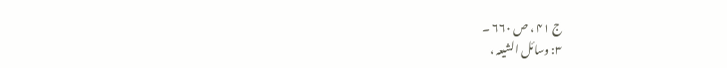ج ۴۱ ، ص ۶۶۰ ۔
۳: وسائل الشیعہ ،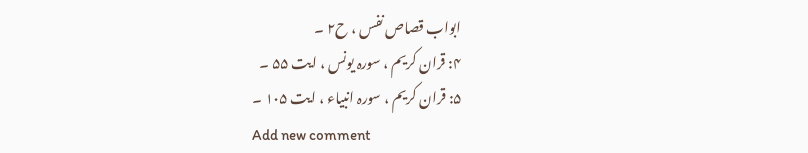ابواب قصاص نفس ، ح۲ ۔
۴: قران کریم ، سورہ یونس ، ایت ۵۵ ۔
۵: قران کریم ، سورہ انبیاء ، ایت ۱۰۵ ۔
Add new comment